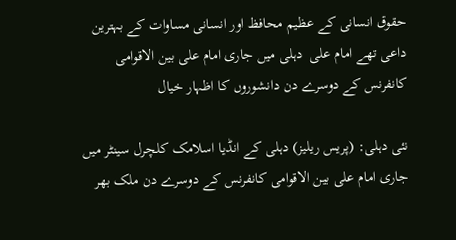حقوق انسانی کے عظیم محافظ اور انسانی مساوات کے بہترین داعی تھے امام علی  دہلی میں جاری امام علی بین الاقوامی کانفرنس کے دوسرے دن دانشوروں کا اظہار خیال

نئی دہلی: (پریس ریلیز) دہلی کے انڈیا اسلامک کلچرل سینٹر میں جاری امام علی بین الاقوامی کانفرنس کے دوسرے دن ملک بھر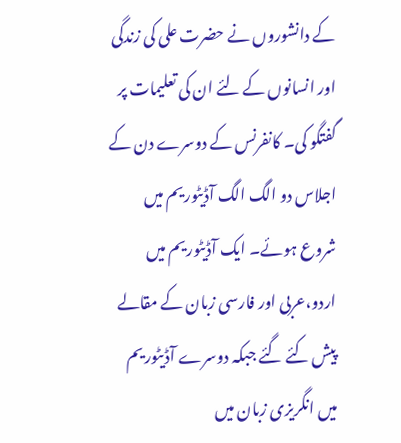کے دانشوروں نے حضرت علی کی زندگی اور انسانوں کے لئے ان کی تعلیمات پر گفتگو کی۔ کانفرنس کے دوسرے دن کے اجلاس دو الگ الگ آڈیٹوریم میں شروع ہوئے۔ ایک آڈیٹوریم میں اردو،عربی اور فارسی زبان کے مقالے پیش کئے گئے جبکہ دوسرے آڈیٹوریم میں انگریزی زبان میں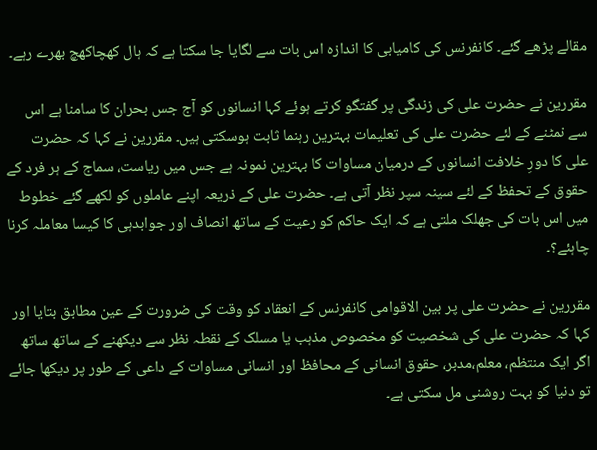مقالے پڑھے گئے۔ کانفرنس کی کامیابی کا اندازہ اس بات سے لگایا جا سکتا ہے کہ ہال کھچاکھچ بھرے رہے۔

مقررین نے حضرت علی کی زندگی پر گفتگو کرتے ہوئے کہا انسانوں کو آج جس بحران کا سامنا ہے اس سے نمٹنے کے لئے حضرت علی کی تعلیمات بہترین رہنما ثابت ہوسکتی ہیں۔ مقررین نے کہا کہ حضرت علی کا دورِ خلافت انسانوں کے درمیان مساوات کا بہترین نمونہ ہے جس میں ریاست، سماج کے ہر فرد کے حقوق کے تحفظ کے لئے سینہ سپر نظر آتی ہے۔ حضرت علی کے ذریعہ اپنے عاملوں کو لکھے گئے خطوط میں اس بات کی جھلک ملتی ہے کہ ایک حاکم کو رعیت کے ساتھ انصاف اور جوابدہی کا کیسا معاملہ کرنا چاہئے؟۔

مقررین نے حضرت علی پر بین الاقوامی کانفرنس کے انعقاد کو وقت کی ضرورت کے عین مطابق بتایا اور کہا کہ حضرت علی کی شخصیت کو مخصوص مذہب یا مسلک کے نقطہ نظر سے دیکھنے کے ساتھ ساتھ اگر ایک منتظم، معلم،مدبر، حقوق انسانی کے محافظ اور انسانی مساوات کے داعی کے طور پر دیکھا جائے تو دنیا کو بہت روشنی مل سکتی ہے۔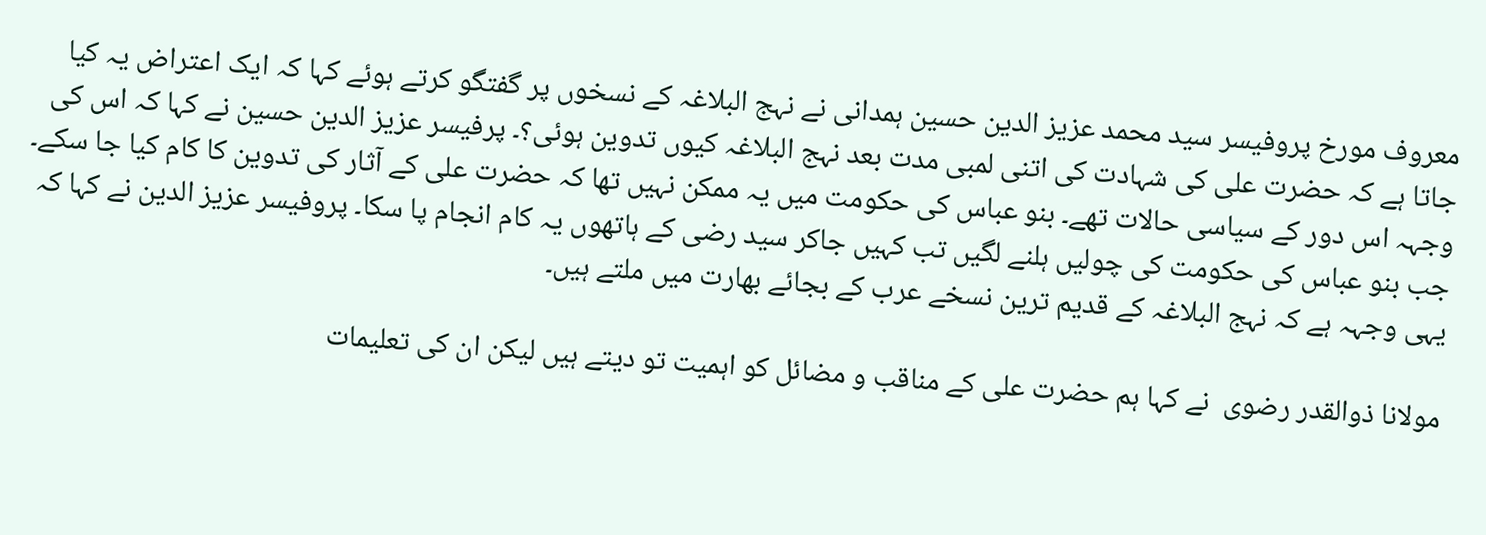معروف مورخ پروفیسر سید محمد عزیز الدین حسین ہمدانی نے نہج البلاغہ کے نسخوں پر گفتگو کرتے ہوئے کہا کہ ایک اعتراض یہ کیا جاتا ہے کہ حضرت علی کی شہادت کی اتنی لمبی مدت بعد نہج البلاغہ کیوں تدوین ہوئی؟۔ پرفیسر عزیز الدین حسین نے کہا کہ اس کی وجہہ اس دور کے سیاسی حالات تھے۔ بنو عباس کی حکومت میں یہ ممکن نہیں تھا کہ حضرت علی کے آثار کی تدوین کا کام کیا جا سکے۔ جب بنو عباس کی حکومت کی چولیں ہلنے لگیں تب کہیں جاکر سید رضی کے ہاتھوں یہ کام انجام پا سکا۔ پروفیسر عزیز الدین نے کہا کہ یہی وجہہ ہے کہ نہج البلاغہ کے قدیم ترین نسخے عرب کے بجائے بھارت میں ملتے ہیں۔

مولانا ذوالقدر رضوی  نے کہا ہم حضرت علی کے مناقب و مضائل کو اہمیت تو دیتے ہیں لیکن ان کی تعلیمات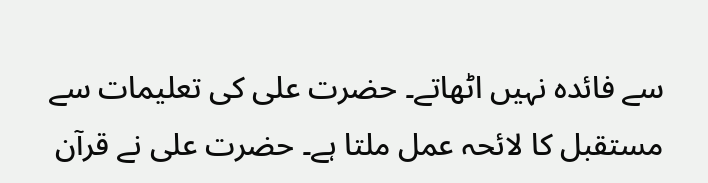سے فائدہ نہیں اٹھاتے۔ حضرت علی کی تعلیمات سے مستقبل کا لائحہ عمل ملتا ہے۔ حضرت علی نے قرآن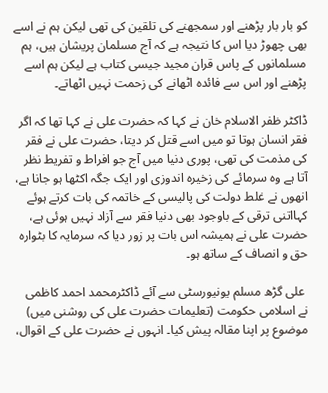کو بار بار پڑھنے اور سمجھنے کی تلقین کی تھی لیکن ہم نے اسے بھی چھوڑ دیا اس کا نتیجہ ہے کہ آج مسلمان پریشان ہیں، ہم مسلمانوں کے پاس قران مجید جیسی کتاب ہے لیکن ہم اسے پڑھنے اور اس سے فائدہ اٹھانے کی زحمت نہیں اٹھاتے۔

ڈاکٹر ظفر الاسلام خان نے کہا کہ حضرت علی نے کہا تھا کہ اگر فقر انسان ہوتا تو میں اسے قتل کر دیتا، حضرت علی نے فقر کی مذمت کی تھی، پوری دنیا میں آج جو افراط و تفریط نظر آتا ہے وہ سرمائے کی زخیرہ اندوزی اور ایک جگہ اکٹھا ہو جانا ہے، انھوں نے غلط دولت کی پالیسی کے خاتمہ کی بات کرتے ہوئے کہااتنی ترقی کے باوجود بھی دنیا فقر سے آزاد نہیں ہوئی ہے، حضرت علی نے ہمیشہ اس بات پر زور دیا کہ سرمایہ کا بٹوارہ حق و انصاف کے ساتھ ہو۔

 علی گڑھ مسلم یونیورسٹی سے آئے ڈاکٹرمحمد احمد کاظمی نے اسلامی حکومت (تعلیمات حضرت علی کی روشنی میں) موضوع پر اپنا مقالہ پیش کیا۔ انہوں نے حضرت علی کے اقوال،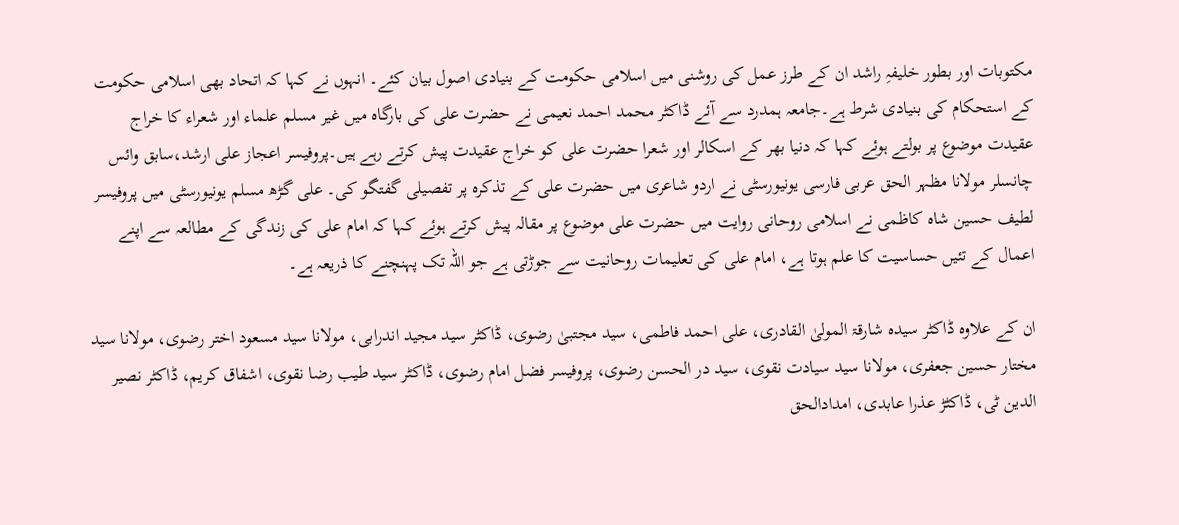مکتوبات اور بطور خلیفہِ راشد ان کے طرز عمل کی روشنی میں اسلامی حکومت کے بنیادی اصول بیان کئے۔ انہوں نے کہا کہ اتحاد بھی اسلامی حکومت کے استحکام کی بنیادی شرط ہے۔جامعہ ہمدرد سے آئے ڈاکٹر محمد احمد نعیمی نے حضرت علی کی بارگاہ میں غیر مسلم علماء اور شعراء کا خراج عقیدت موضوع پر بولتے ہوئے کہا کہ دنیا بھر کے اسکالر اور شعرا حضرت علی کو خراج عقیدت پیش کرتے رہے ہیں۔پروفیسر اعجاز علی ارشد،سابق وائس چانسلر مولانا مظہر الحق عربی فارسی یونیورسٹی نے اردو شاعری میں حضرت علی کے تذکرہ پر تفصیلی گفتگو کی۔ علی گڑھ مسلم یونیورسٹی میں پروفیسر لطیف حسین شاہ کاظمی نے اسلامی روحانی روایت میں حضرت علی موضوع پر مقالہ پیش کرتے ہوئے کہا کہ امام علی کی زندگی کے مطالعہ سے اپنے اعمال کے تئیں حساسیت کا علم ہوتا ہے، امام علی کی تعلیمات روحانیت سے جوڑتی ہے جو اللہ تک پہنچنے کا ذریعہ ہے۔

ان کے علاوہ ڈاکٹر سیدہ شارقۃ المولیٰ القادری، علی احمد فاطمی، سید مجتبیٰ رضوی، ڈاکٹر سید مجید اندرابی، مولانا سید مسعود اختر رضوی، مولانا سید مختار حسین جعفری، مولانا سید سیادت نقوی، سید در الحسن رضوی، پروفیسر فضل امام رضوی، ڈاکٹر سید طیب رضا نقوی، اشفاق کریم، ڈاکٹر نصیر الدین ٹی، ڈاکٹڑ عذرا عابدی، امدادالحق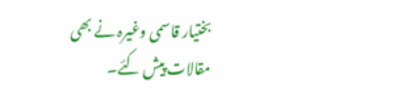بختیار قاسمی وغیرہ نے بھی مقالات پیش کئے۔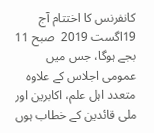کانفرنس کا اختتام آج 19اگست 2019  صبح 11 بجے ہوگا، جس میں عمومی اجلاس کے علاوہ متعدد اہل علم، اکابرین اور ملی قائدین کے خطاب ہوں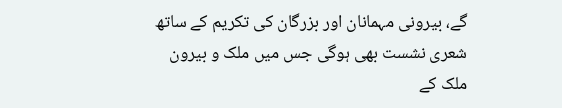گے، بیرونی مہمانان اور بزرگان کی تکریم کے ساتھ شعری نشست بھی ہوگی جس میں ملک و بیرون ملک کے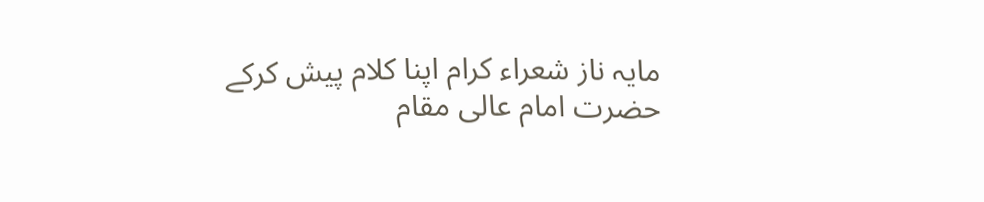مایہ ناز شعراء کرام اپنا کلام پیش کرکے حضرت امام عالی مقام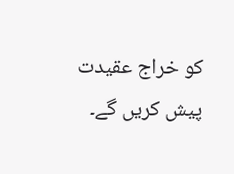کو خراج عقیدت پیش کریں گے۔